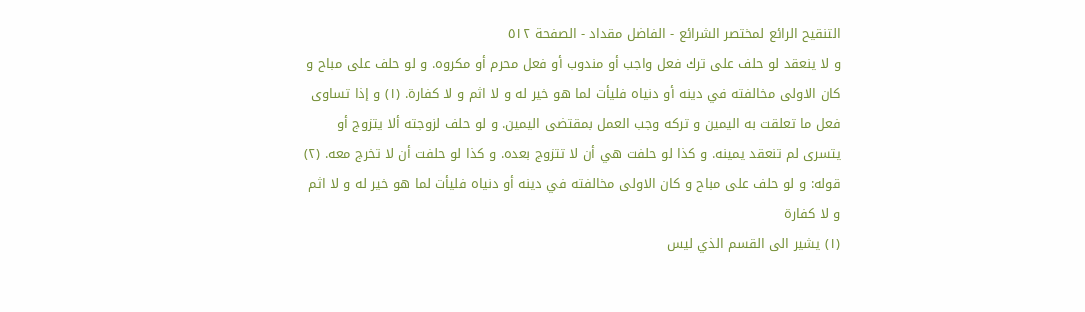التنقيح الرائع لمختصر الشرائع - الفاضل مقداد - الصفحة ٥١٢
و لا ينعقد لو حلف على ترك فعل واجب أو مندوب أو فعل محرم أو مكروه. و لو حلف على مباح و كان الاولى مخالفته في دينه أو دنياه فليأت لما هو خير له و لا اثم و لا كفارة. (١) و إذا تساوى فعل ما تعلقت به اليمين و تركه وجب العمل بمقتضى اليمين. و لو حلف لزوجته ألا يتزوج أو يتسرى لم تنعقد يمينه. و كذا لو حلفت هي أن لا تتزوج بعده. و كذا لو حلفت أن لا تخرج معه. (٢)
قوله: و لو حلف على مباح و كان الاولى مخالفته في دينه أو دنياه فليأت لما هو خير له و لا اثم و لا كفارة
(١) يشير الى القسم الذي ليس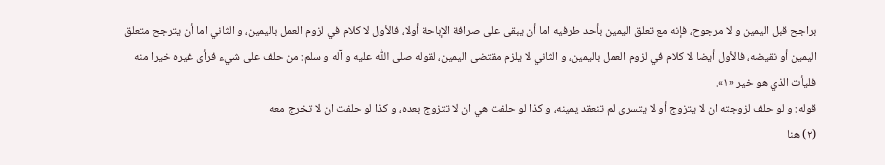براجح قبل اليمين و لا مرجوح، فإنه مع تعلق اليمين بأحد طرفيه اما أن يبقى على صرافة الإباحة أولا، فالأول لا كلام في لزوم العمل باليمين، و الثاني اما أن يترجح متعلق اليمين أو نقيضه، فالأول أيضا لا كلام في لزوم العمل باليمين، و الثاني لا يلزم مقتضى اليمين، لقوله صلى اللّٰه عليه و آله و سلم: من حلف على شيء فرأى غيره خيرا منه فليأت الذي هو خير «١».
قوله: و لو حلف لزوجته ان لا يتزوج أو لا يتسرى لم تنعقد يمينه، و كذا لو حلفت هي ان لا تتزوج بعده، و كذا لو حلفت ان لا تخرج معه
(٢) هنا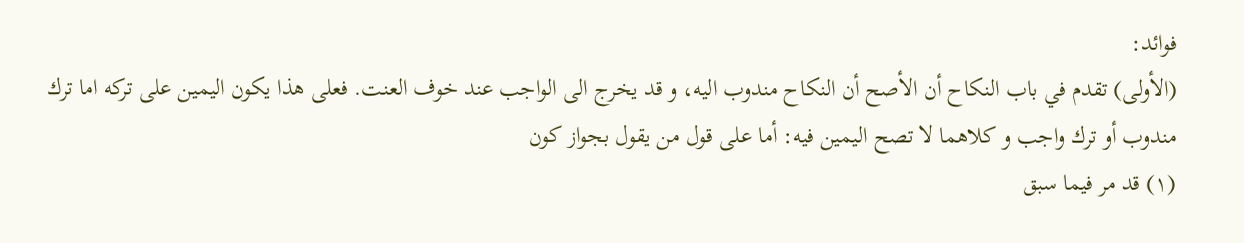فوائد:
(الأولى) تقدم في باب النكاح أن الأصح أن النكاح مندوب اليه، و قد يخرج الى الواجب عند خوف العنت. فعلى هذا يكون اليمين على تركه اما ترك مندوب أو ترك واجب و كلاهما لا تصح اليمين فيه: أما على قول من يقول بجواز كون
(١) قد مر فيما سبق